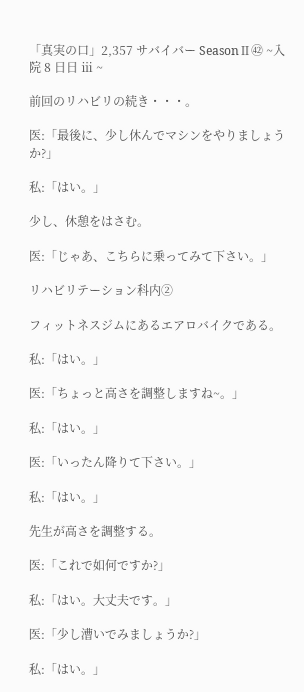「真実の口」2,357 サバイバー SeasonⅡ㊷ ~入院 8 日日 ⅲ ~

前回のリハビリの続き・・・。

医:「最後に、少し休んでマシンをやりましょうか?」

私:「はい。」

少し、休憩をはさむ。

医:「じゃあ、こちらに乗ってみて下さい。」

リハビリテーション科内②

フィットネスジムにあるエアロバイクである。

私:「はい。」

医:「ちょっと高さを調整しますね~。」

私:「はい。」

医:「いったん降りて下さい。」

私:「はい。」

先生が高さを調整する。

医:「これで如何ですか?」

私:「はい。大丈夫です。」

医:「少し漕いでみましょうか?」

私:「はい。」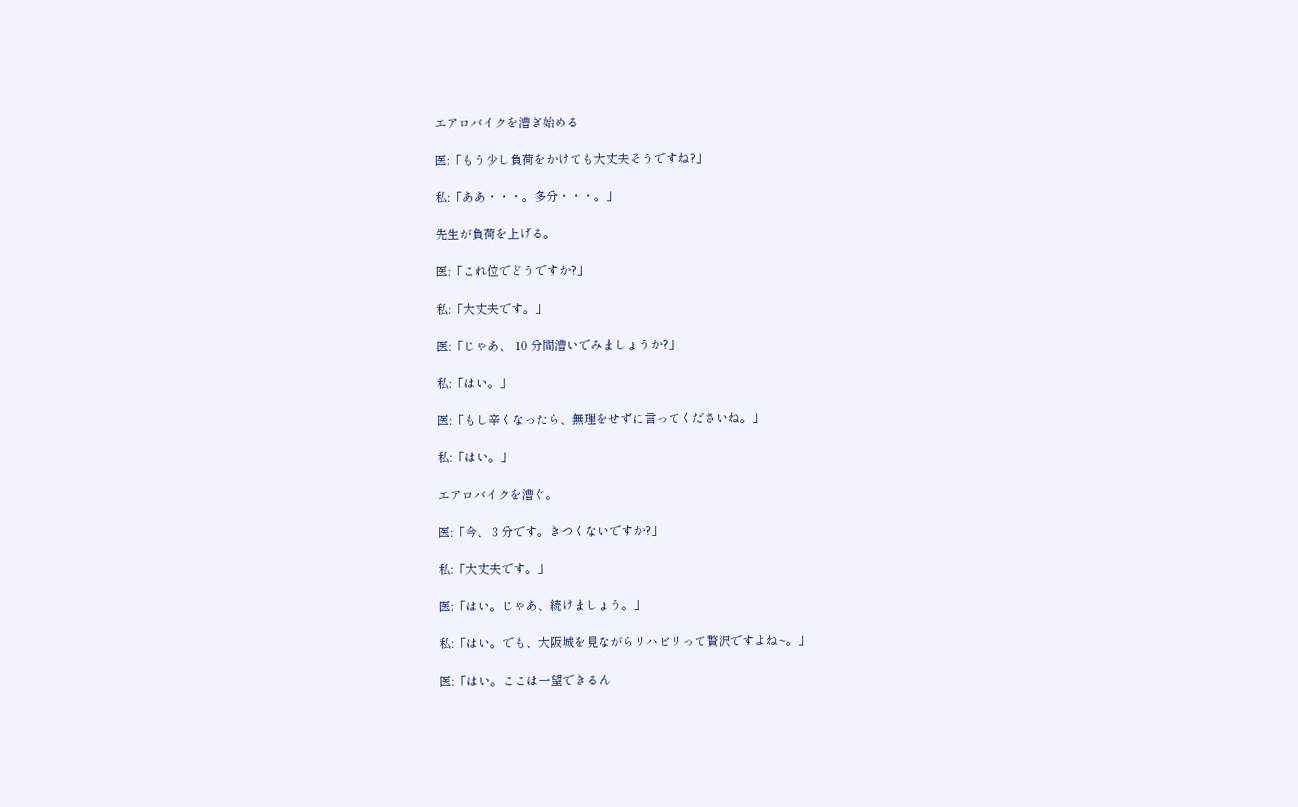エアロバイクを漕ぎ始める

医:「もう少し負荷をかけても大丈夫そうですね?」

私:「ああ・・・。多分・・・。」

先生が負荷を上げる。

医:「これ位でどうですか?」

私:「大丈夫です。」

医:「じゃあ、 10 分間漕いでみましょうか?」

私:「はい。」

医:「もし辛くなったら、無理をせずに言ってくださいね。」

私:「はい。」

エアロバイクを漕ぐ。

医:「今、 3 分です。きつくないですか?」

私:「大丈夫です。」

医:「はい。じゃあ、続けましょう。」

私:「はい。でも、大阪城を見ながらリハビリって贅沢ですよね~。」

医:「はい。ここは一望できるん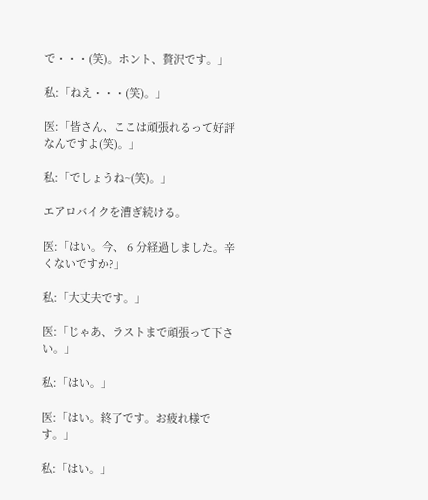で・・・(笑)。ホント、贅沢です。」

私:「ねえ・・・(笑)。」

医:「皆さん、ここは頑張れるって好評なんですよ(笑)。」

私:「でしょうね~(笑)。」

エアロバイクを漕ぎ続ける。

医:「はい。今、 6 分経過しました。辛くないですか?」

私:「大丈夫です。」

医:「じゃあ、ラストまで頑張って下さい。」

私:「はい。」

医:「はい。終了です。お疲れ様です。」

私:「はい。」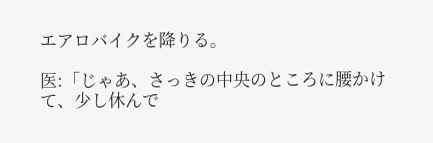エアロバイクを降りる。

医:「じゃあ、さっきの中央のところに腰かけて、少し休んで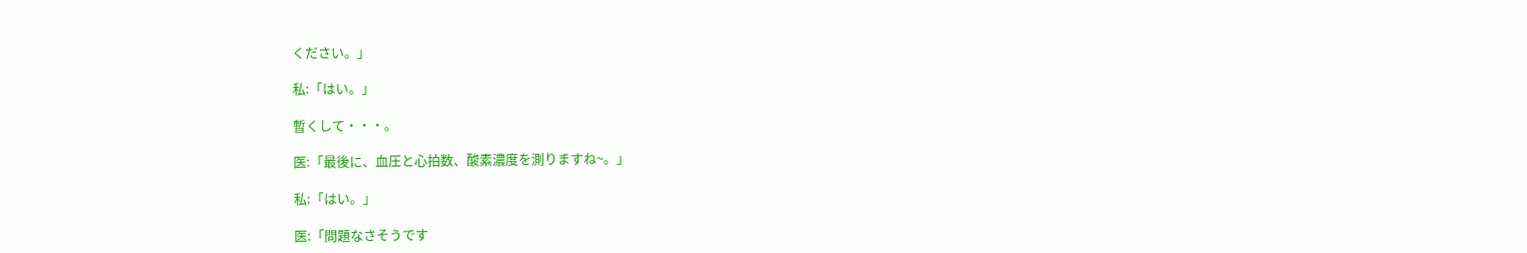ください。」

私:「はい。」

暫くして・・・。

医:「最後に、血圧と心拍数、酸素濃度を測りますね~。」

私:「はい。」

医:「問題なさそうです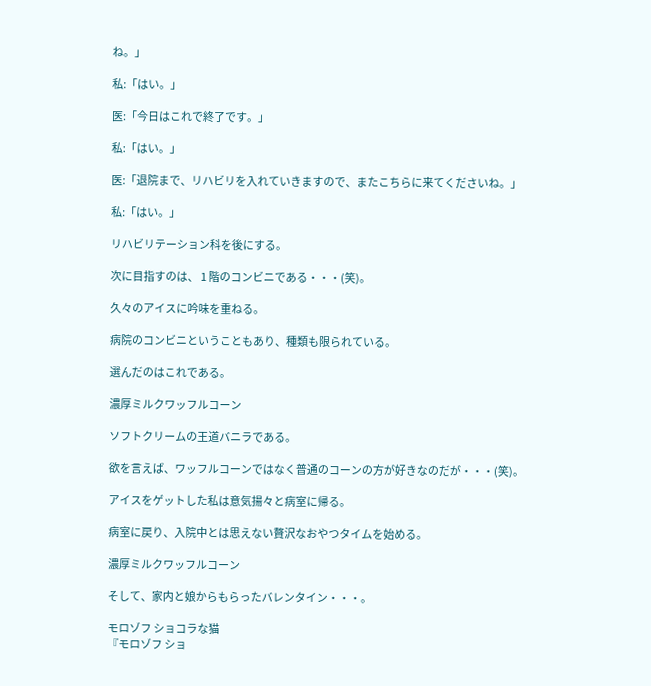ね。」

私:「はい。」

医:「今日はこれで終了です。」

私:「はい。」

医:「退院まで、リハビリを入れていきますので、またこちらに来てくださいね。」

私:「はい。」

リハビリテーション科を後にする。

次に目指すのは、 1 階のコンビニである・・・(笑)。

久々のアイスに吟味を重ねる。

病院のコンビニということもあり、種類も限られている。

選んだのはこれである。

濃厚ミルクワッフルコーン

ソフトクリームの王道バニラである。

欲を言えば、ワッフルコーンではなく普通のコーンの方が好きなのだが・・・(笑)。

アイスをゲットした私は意気揚々と病室に帰る。

病室に戻り、入院中とは思えない贅沢なおやつタイムを始める。

濃厚ミルクワッフルコーン

そして、家内と娘からもらったバレンタイン・・・。

モロゾフ ショコラな猫
『モロゾフ ショ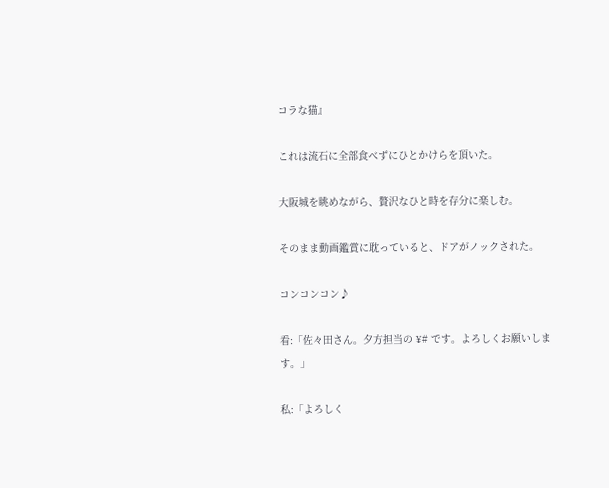コラな猫』

これは流石に全部食べずにひとかけらを頂いた。

大阪城を眺めながら、贅沢なひと時を存分に楽しむ。

そのまま動画鑑賞に耽っていると、ドアがノックされた。

コンコンコン♪

看:「佐々田さん。夕方担当の ¥# です。よろしくお願いします。」

私:「よろしく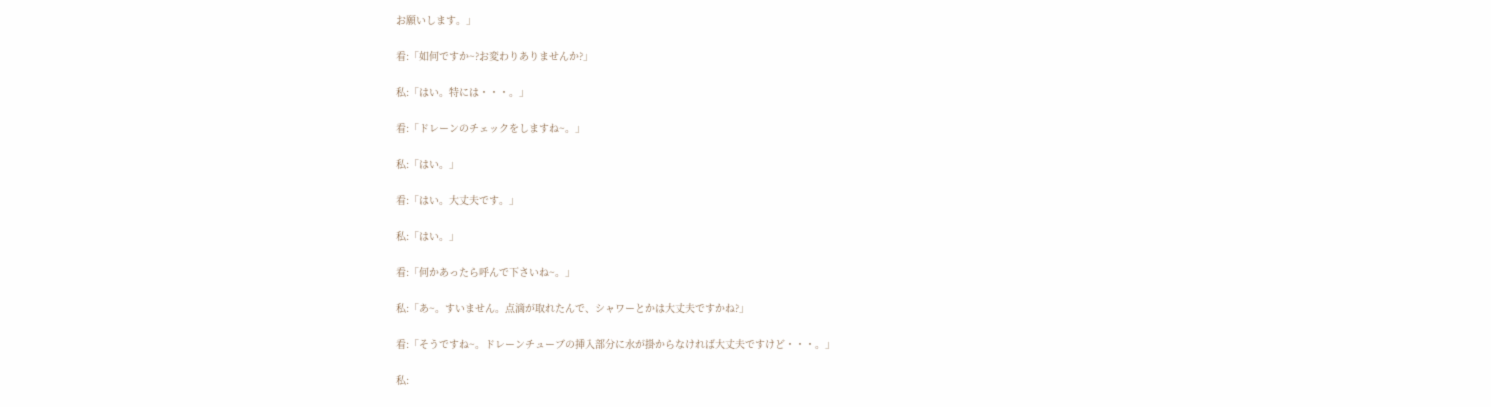お願いします。」

看:「如何ですか~?お変わりありませんか?」

私:「はい。特には・・・。」

看:「ドレーンのチェックをしますね~。」

私:「はい。」

看:「はい。大丈夫です。」

私:「はい。」

看:「何かあったら呼んで下さいね~。」

私:「あ~。すいません。点滴が取れたんで、シャワーとかは大丈夫ですかね?」

看:「そうですね~。ドレーンチューブの挿入部分に水が掛からなければ大丈夫ですけど・・・。」

私: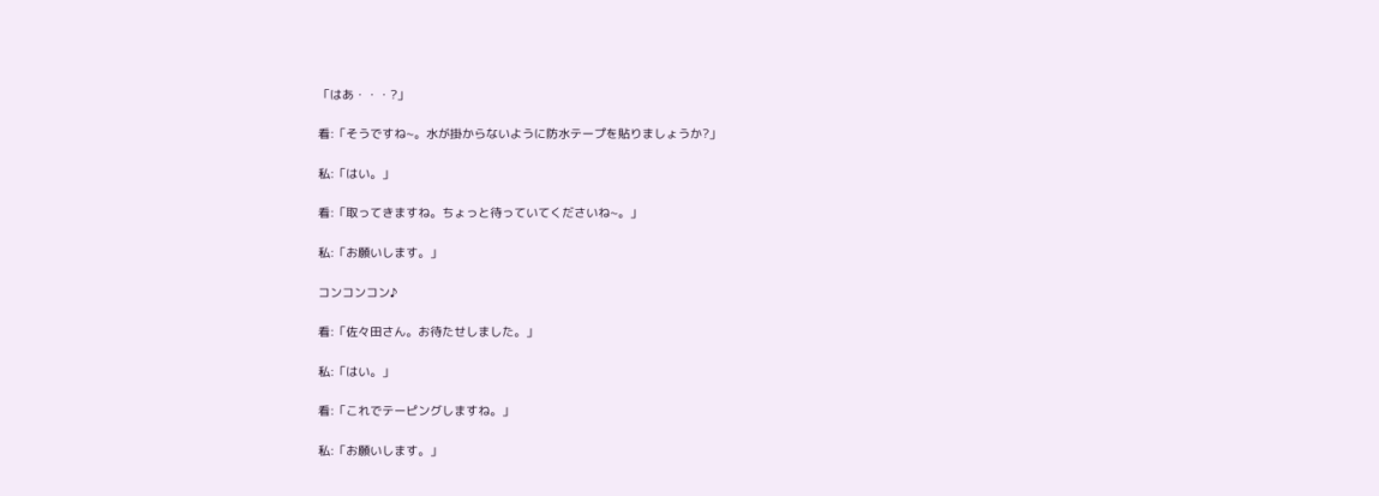「はあ・・・?」

看:「そうですね~。水が掛からないように防水テープを貼りましょうか?」

私:「はい。」

看:「取ってきますね。ちょっと待っていてくださいね~。」

私:「お願いします。」

コンコンコン♪

看:「佐々田さん。お待たせしました。」

私:「はい。」

看:「これでテーピングしますね。」

私:「お願いします。」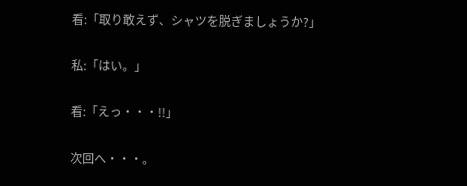看:「取り敢えず、シャツを脱ぎましょうか?」

私:「はい。」

看:「えっ・・・!!」

次回へ・・・。